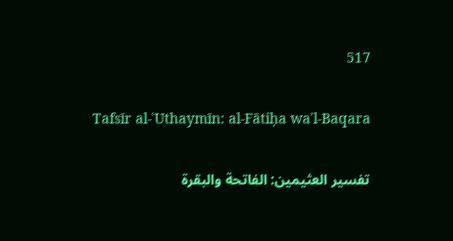517

Tafsīr al-ʿUthaymīn: al-Fātiḥa waʾl-Baqara

تفسير العثيمين: الفاتحة والبقرة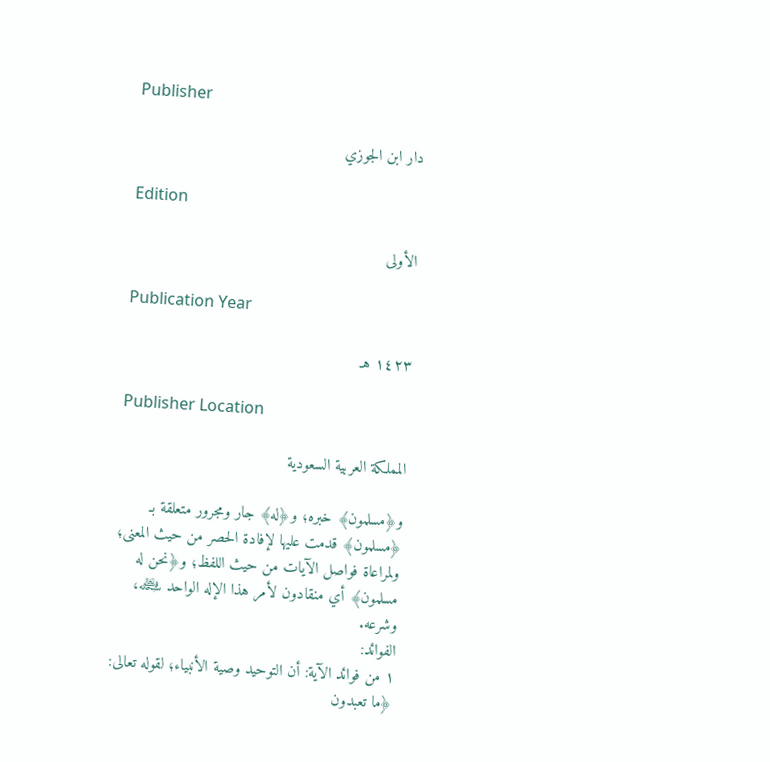Publisher

دار ابن الجوزي

Edition

الأولى

Publication Year

١٤٢٣ هـ

Publisher Location

المملكة العربية السعودية

و﴿مسلمون﴾ خبره؛ و﴿له﴾ جار ومجرور متعلقة بـ ﴿مسلمون﴾ قدمت عليها لإفادة الحصر من حيث المعنى؛ ولمراعاة فواصل الآيات من حيث اللفظ؛ و﴿نحن له مسلمون﴾ أي منقادون لأمر هذا الإله الواحد ﷾، وشرعه.
الفوائد:
١ من فوائد الآية: أن التوحيد وصية الأنبياء؛ لقوله تعالى: ﴿ما تعبدون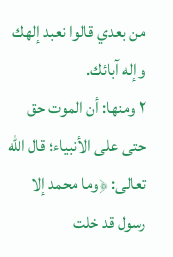من بعدي قالوا نعبد إلهك وإله آبائك.
٢ ومنها: أن الموت حق حتى على الأنبياء؛ قال الله تعالى: ﴿وما محمد إلا رسول قد خلت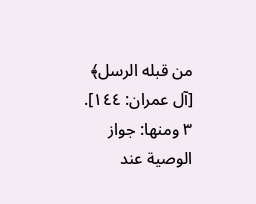من قبله الرسل﴾ [آل عمران: ١٤٤].
٣ ومنها: جواز الوصية عند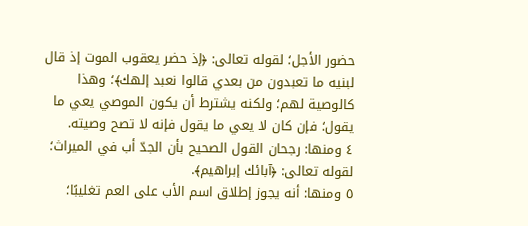حضور الأجل؛ لقوله تعالى: ﴿إذ حضر يعقوب الموت إذ قال لبنيه ما تعبدون من بعدي قالوا نعبد إلهك﴾؛ وهذا كالوصية لهم؛ ولكنه يشترط أن يكون الموصي يعي ما يقول؛ فإن كان لا يعي ما يقول فإنه لا تصح وصيته.
٤ ومنها: رجحان القول الصحيح بأن الجدّ أب في الميراث؛ لقوله تعالى: ﴿آبائك إبراهيم﴾.
٥ ومنها: أنه يجوز إطلاق اسم الأب على العم تغليبًا؛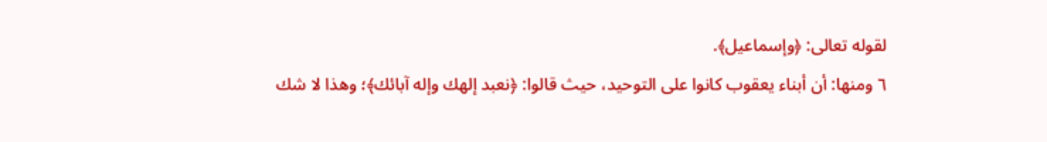لقوله تعالى: ﴿وإسماعيل﴾.
٦ ومنها: أن أبناء يعقوب كانوا على التوحيد، حيث قالوا: ﴿نعبد إلهك وإله آبائك﴾؛ وهذا لا شك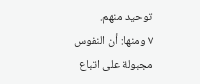توحيد منهم.
٧ ومنها: أن النفوس مجبولة على اتباع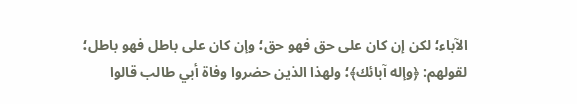الآباء؛ لكن إن كان على حق فهو حق؛ وإن كان على باطل فهو باطل؛ لقولهم: ﴿وإله آبائك﴾؛ ولهذا الذين حضروا وفاة أبي طالب قالوا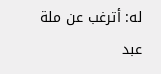له: أترغب عن ملة عبد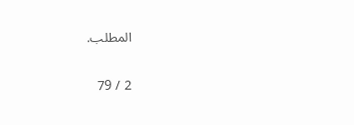المطلب.

2 / 79